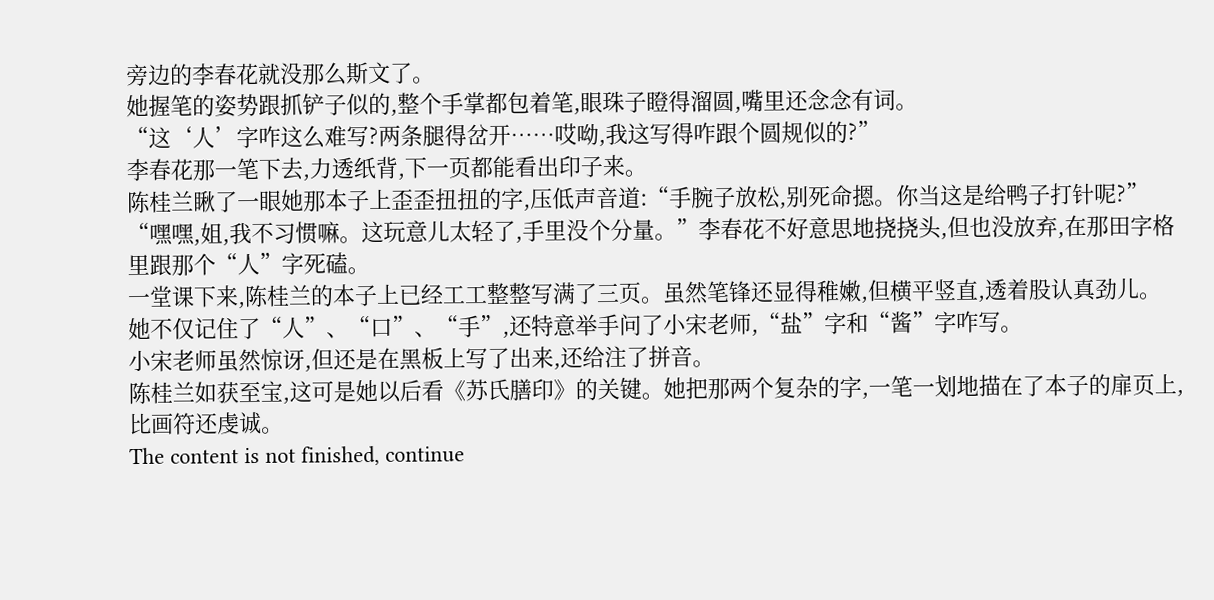旁边的李春花就没那么斯文了。
她握笔的姿势跟抓铲子似的,整个手掌都包着笔,眼珠子瞪得溜圆,嘴里还念念有词。
“这‘人’字咋这么难写?两条腿得岔开……哎呦,我这写得咋跟个圆规似的?”
李春花那一笔下去,力透纸背,下一页都能看出印子来。
陈桂兰瞅了一眼她那本子上歪歪扭扭的字,压低声音道:“手腕子放松,别死命摁。你当这是给鸭子打针呢?”
“嘿嘿,姐,我不习惯嘛。这玩意儿太轻了,手里没个分量。”李春花不好意思地挠挠头,但也没放弃,在那田字格里跟那个“人”字死磕。
一堂课下来,陈桂兰的本子上已经工工整整写满了三页。虽然笔锋还显得稚嫩,但横平竖直,透着股认真劲儿。
她不仅记住了“人”、“口”、“手”,还特意举手问了小宋老师,“盐”字和“酱”字咋写。
小宋老师虽然惊讶,但还是在黑板上写了出来,还给注了拼音。
陈桂兰如获至宝,这可是她以后看《苏氏膳印》的关键。她把那两个复杂的字,一笔一划地描在了本子的扉页上,比画符还虔诚。
The content is not finished, continue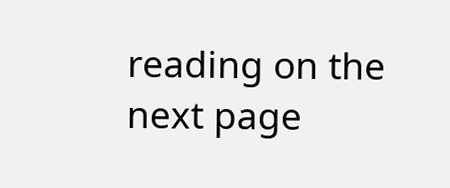reading on the next page